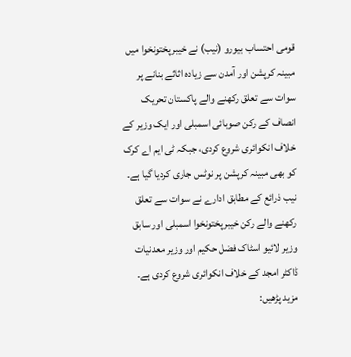قومی احتساب بیورو (نیب) نے خیبرپختونخوا میں مبینہ کرپشن اور آمدن سے زیادہ اثاثے بنانے پر سوات سے تعلق رکھنے والے پاکستان تحریک انصاف کے رکن صوبائی اسمبلی اور ایک وزیر کے خلاف انکوائری شروع کردی، جبکہ ٹی ایم اے کرک کو بھی مبینہ کرپشن پر نوٹس جاری کردیا گیا ہے۔
نیب ذرائع کے مطابق ادارے نے سوات سے تعلق رکھنے والے رکن خیبرپختونخوا اسمبلی اور سابق وزیر لائیو اسٹاک فضل حکیم اور وزیر معدنیات ڈاکٹر امجد کے خلاف انکوائری شروع کردی ہے۔
مزید پڑھیں: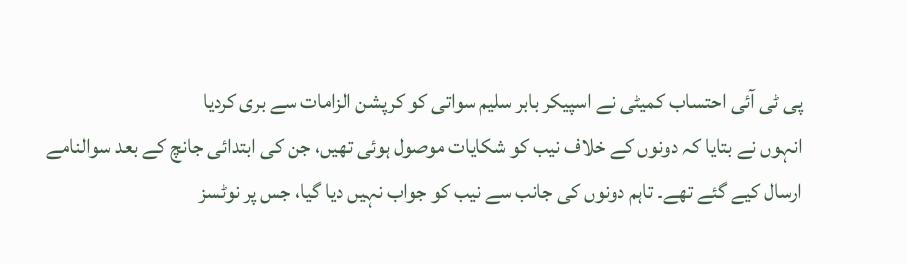پی ٹی آئی احتساب کمیٹی نے اسپیکر بابر سلیم سواتی کو کرپشن الزامات سے بری کردیا
انہوں نے بتایا کہ دونوں کے خلاف نیب کو شکایات موصول ہوئی تھیں، جن کی ابتدائی جانچ کے بعد سوالنامے ارسال کیے گئے تھے۔ تاہم دونوں کی جانب سے نیب کو جواب نہیں دیا گیا، جس پر نوٹسز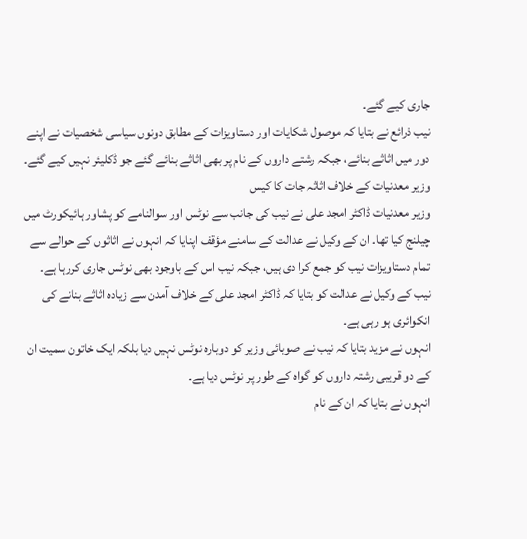جاری کیے گئے۔
نیب ذرائع نے بتایا کہ موصول شکایات اور دستاویزات کے مطابق دونوں سیاسی شخصیات نے اپنے دور میں اثاثے بنائے، جبکہ رشتے داروں کے نام پر بھی اثاثے بنائے گئے جو ڈکلیئر نہیں کیے گئے۔
وزیر معدنیات کے خلاف اثاثہ جات کا کیس
وزیر معدنیات ڈاکٹر امجد علی نے نیب کی جانب سے نوٹس اور سوالنامے کو پشاور ہائیکورٹ میں چیلنج کیا تھا۔ ان کے وکیل نے عدالت کے سامنے مؤقف اپنایا کہ انہوں نے اثاثوں کے حوالے سے تمام دستاویزات نیب کو جمع کرا دی ہیں، جبکہ نیب اس کے باوجود بھی نوٹس جاری کررہا ہے۔
نیب کے وکیل نے عدالت کو بتایا کہ ڈاکٹر امجد علی کے خلاف آمدن سے زیادہ اثاثے بنانے کی انکوائری ہو رہی ہے۔
انہوں نے مزید بتایا کہ نیب نے صوبائی وزیر کو دوبارہ نوٹس نہیں دیا بلکہ ایک خاتون سمیت ان کے دو قریبی رشتہ داروں کو گواہ کے طور پر نوٹس دیا ہے۔
انہوں نے بتایا کہ ان کے نام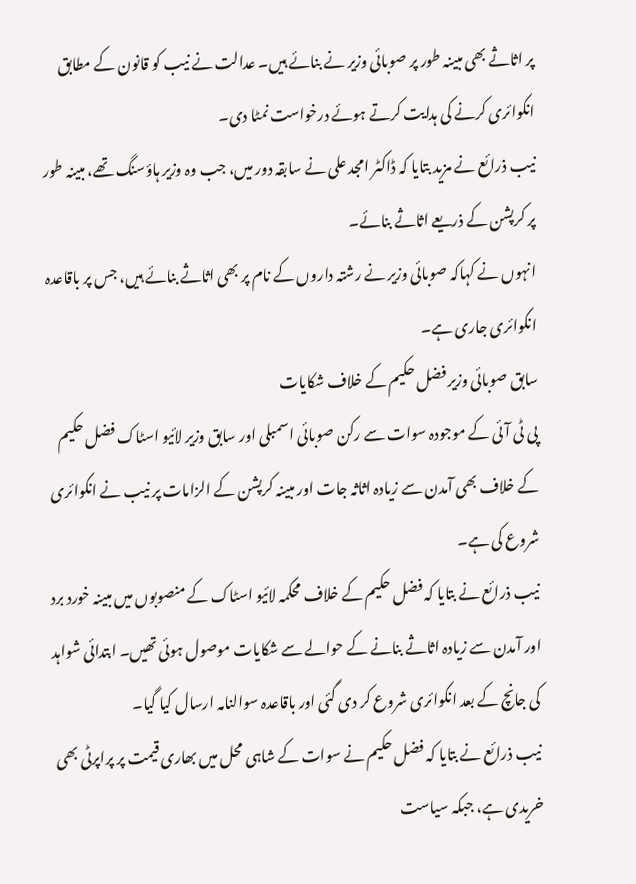پر اثاثے بھی مبینہ طور پر صوبائی وزیر نے بنائے ہیں۔ عدالت نے نیب کو قانون کے مطابق انکوائری کرنے کی ہدایت کرتے ہوئے درخواست نمٹا دی۔
نیب ذرائع نے مزید بتایا کہ ڈاکٹر امجد علی نے سابقہ دور میں، جب وہ وزیر ہاؤسنگ تھے، مبینہ طور پر کرپشن کے ذریعے اثاثے بنائے۔
انہوں نے کہاکہ صوبائی وزیر نے رشتہ داروں کے نام پر بھی اثاثے بنائے ہیں، جس پر باقاعدہ انکوائری جاری ہے۔
سابق صوبائی وزیر فضل حکیم کے خلاف شکایات
پی ٹی آئی کے موجودہ سوات سے رکن صوبائی اسمبلی اور سابق وزیر لائیو اسٹاک فضل حکیم کے خلاف بھی آمدن سے زیادہ اثاثہ جات اور مبینہ کرپشن کے الزامات پر نیب نے انکوائری شروع کی ہے۔
نیب ذرائع نے بتایا کہ فضل حکیم کے خلاف محکمہ لائیو اسٹاک کے منصوبوں میں مبینہ خورد برد اور آمدن سے زیادہ اثاثے بنانے کے حوالے سے شکایات موصول ہوئی تھیں۔ ابتدائی شواہد کی جانچ کے بعد انکوائری شروع کر دی گئی اور باقاعدہ سوالنامہ ارسال کیا گیا۔
نیب ذرائع نے بتایا کہ فضل حکیم نے سوات کے شاہی محل میں بھاری قیمت پر پراپرٹی بھی خریدی ہے، جبکہ سیاست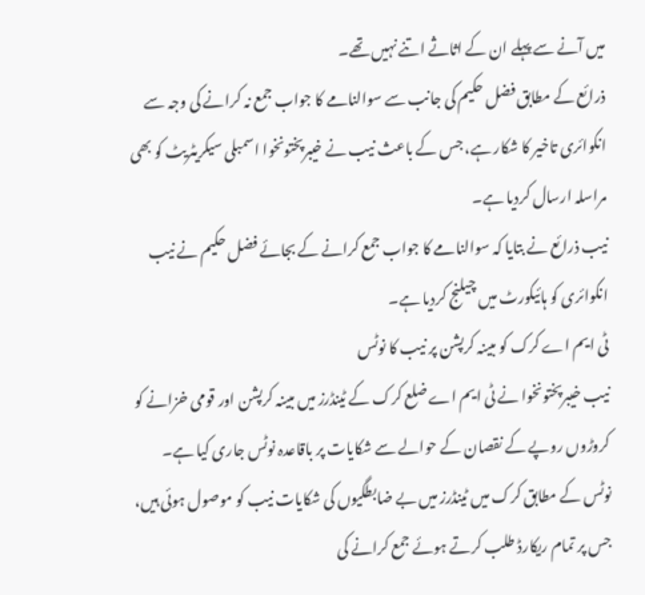میں آنے سے پہلے ان کے اثاثے اتنے نہیں تھے۔
ذرائع کے مطابق فضل حکیم کی جانب سے سوالنامے کا جواب جمع نہ کرانے کی وجہ سے انکوائری تاخیر کا شکار ہے، جس کے باعث نیب نے خیبرپختونخوا اسمبلی سیکریٹریٹ کو بھی مراسلہ ارسال کردیا ہے۔
نیب ذرائع نے بتایا کہ سوالنامے کا جواب جمع کرانے کے بجائے فضل حکیم نے نیب انکوائری کو ہائیکورٹ میں چیلنج کردیا ہے۔
ٹی ایم اے کرک کو مبینہ کرپشن پر نیب کا نوٹس
نیب خیبرپختونخوا نے ٹی ایم اے ضلع کرک کے ٹینڈرز میں مبینہ کرپشن اور قومی خزانے کو کروڑوں روپے کے نقصان کے حوالے سے شکایات پر باقاعدہ نوٹس جاری کیا ہے۔
نوٹس کے مطابق کرک میں ٹینڈرز میں بے ضابطگیوں کی شکایات نیب کو موصول ہوئی ہیں، جس پر تمام ریکارڈ طلب کرتے ہوئے جمع کرانے کی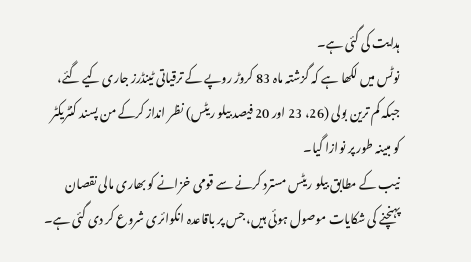ہدایت کی گئی ہے۔
نوٹس میں لکھا ہے کہ گزشتہ ماہ 83 کروڑ روپے کے ترقیاتی ٹینڈرز جاری کیے گئے، جبکہ کم ترین بولی (26، 23 اور 20 فیصد بیلو ریٹس) نظر انداز کرکے من پسند کنٹریکٹر کو مبینہ طور پر نوازا گیا۔
نیب کے مطابق بیلو ریٹس مسترد کرنے سے قومی خزانے کو بھاری مالی نقصان پہنچنے کی شکایات موصول ہوئی ہیں، جس پر باقاعدہ انکوائری شروع کر دی گئی ہے۔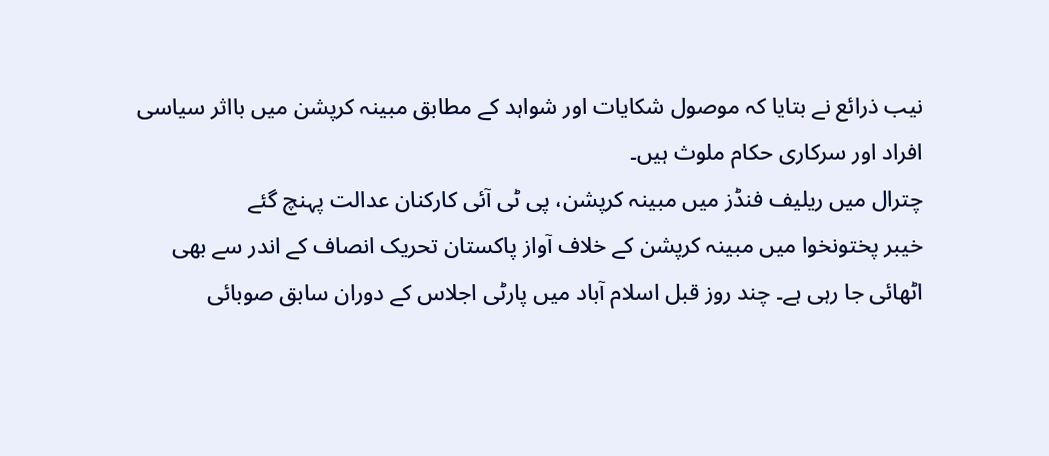نیب ذرائع نے بتایا کہ موصول شکایات اور شواہد کے مطابق مبینہ کرپشن میں بااثر سیاسی افراد اور سرکاری حکام ملوث ہیں۔
چترال میں ریلیف فنڈز میں مبینہ کرپشن، پی ٹی آئی کارکنان عدالت پہنچ گئے
خیبر پختونخوا میں مبینہ کرپشن کے خلاف آواز پاکستان تحریک انصاف کے اندر سے بھی اٹھائی جا رہی ہے۔ چند روز قبل اسلام آباد میں پارٹی اجلاس کے دوران سابق صوبائی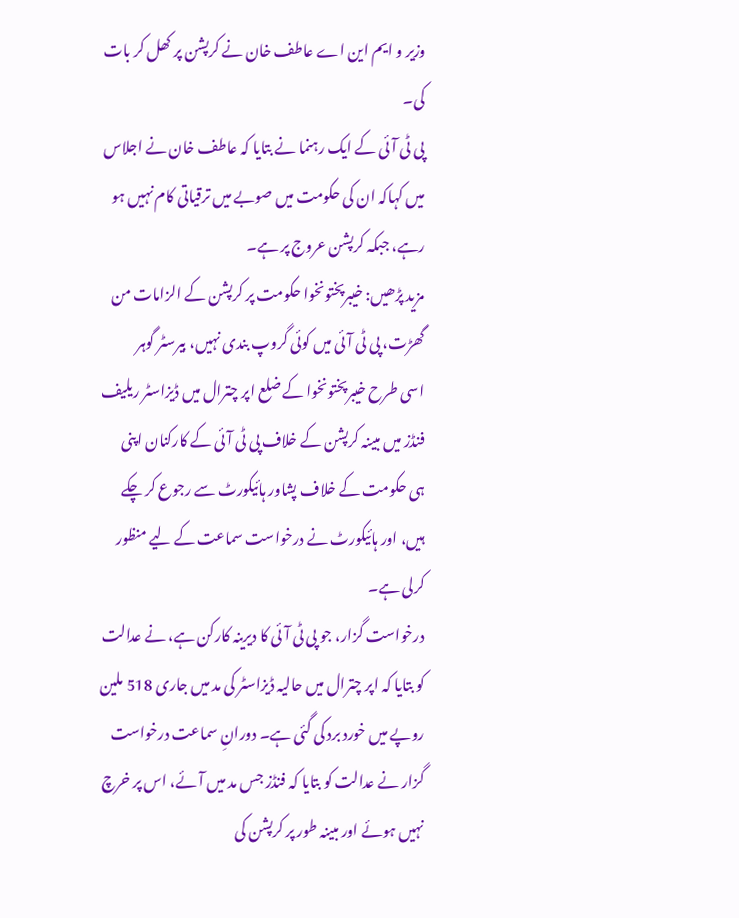وزیر و ایم این اے عاطف خان نے کرپشن پر کھل کر بات کی۔
پی ٹی آئی کے ایک رہنما نے بتایا کہ عاطف خان نے اجلاس میں کہاکہ ان کی حکومت میں صوبے میں ترقیاتی کام نہیں ہو رہے، جبکہ کرپشن عروج پر ہے۔
مزید پڑھیں: خیبرپختونخوا حکومت پر کرپشن کے الزامات من گھڑت، پی ٹی آئی میں کوئی گروپ بندی نہیں، بیرسٹر گوہر
اسی طرح خیبرپختونخوا کے ضلع اپر چترال میں ڈیزاسٹر ریلیف فنڈز میں مبینہ کرپشن کے خلاف پی ٹی آئی کے کارکنان اپنی ہی حکومت کے خلاف پشاور ہائیکورٹ سے رجوع کر چکے ہیں، اور ہائیکورٹ نے درخواست سماعت کے لیے منظور کرلی ہے۔
درخواست گزار، جو پی ٹی آئی کا دیرینہ کارکن ہے، نے عدالت کو بتایا کہ اپر چترال میں حالیہ ڈیزاسٹر کی مد میں جاری 518 ملین روپے میں خورد برد کی گئی ہے۔ دورانِ سماعت درخواست گزار نے عدالت کو بتایا کہ فنڈز جس مد میں آئے، اس پر خرچ نہیں ہوئے اور مبینہ طور پر کرپشن کی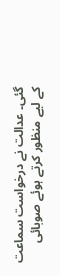گئی۔ عدالت نے درخواست سماعت کے لیے منظور کرتے ہوئے صوبائی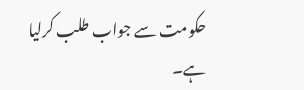حکومت سے جواب طلب کرلیا ہے۔